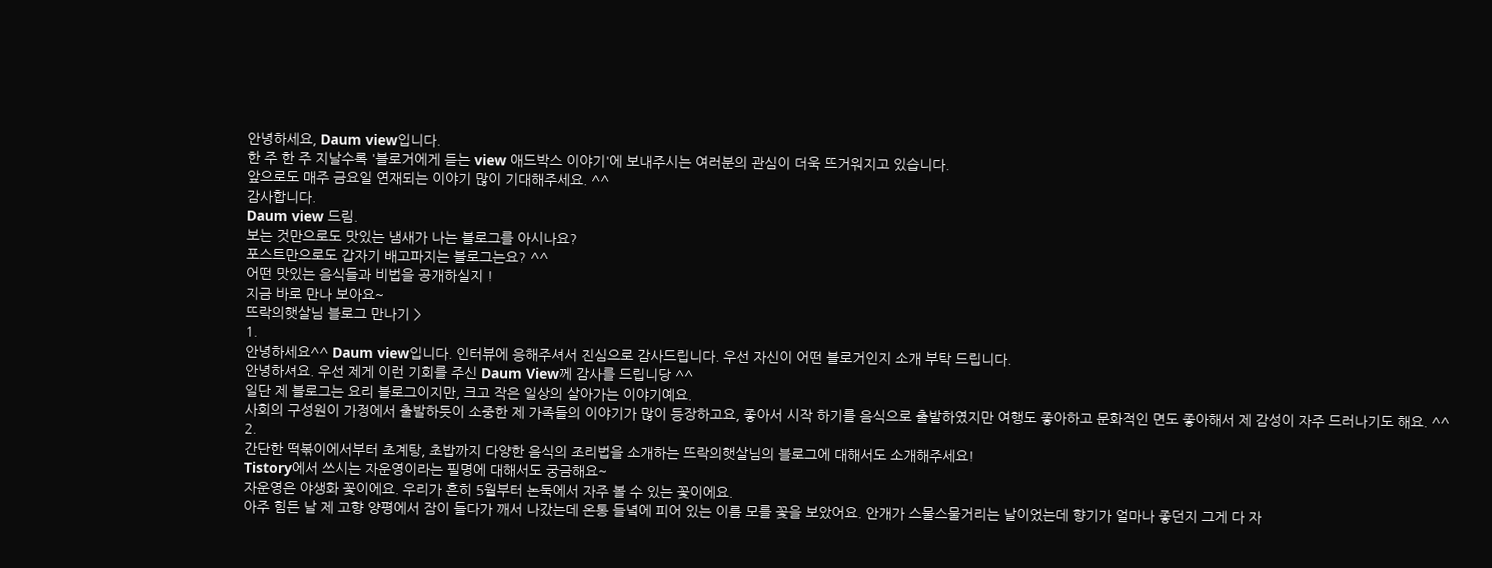안녕하세요, Daum view입니다.
한 주 한 주 지날수록 '블로거에게 듣는 view 애드박스 이야기'에 보내주시는 여러분의 관심이 더욱 뜨거워지고 있습니다.
앞으로도 매주 금요일 연재되는 이야기 많이 기대해주세요. ^^
감사합니다.
Daum view 드림.
보는 것만으로도 맛있는 냄새가 나는 블로그를 아시나요?
포스트만으로도 갑자기 배고파지는 블로그는요? ^^
어떤 맛있는 음식들과 비법을 공개하실지 !
지금 바로 만나 보아요~
뜨락의햇살님 블로그 만나기 >
1.
안녕하세요^^ Daum view입니다. 인터뷰에 응해주셔서 진심으로 감사드립니다. 우선 자신이 어떤 블로거인지 소개 부탁 드립니다.
안녕하셔요. 우선 제게 이런 기회를 주신 Daum View께 감사를 드립니당 ^^
일단 제 블로그는 요리 블로그이지만, 크고 작은 일상의 살아가는 이야기예요.
사회의 구성원이 가정에서 출발하듯이 소중한 제 가족들의 이야기가 많이 등장하고요, 좋아서 시작 하기를 음식으로 출발하였지만 여행도 좋아하고 문화적인 면도 좋아해서 제 감성이 자주 드러나기도 해요. ^^
2.
간단한 떡볶이에서부터 초계탕, 초밥까지 다양한 음식의 조리법을 소개하는 뜨락의햇살님의 블로그에 대해서도 소개해주세요!
Tistory에서 쓰시는 자운영이라는 필명에 대해서도 궁금해요~
자운영은 야생화 꽃이에요. 우리가 흔히 5월부터 논둑에서 자주 볼 수 있는 꽃이에요.
아주 힘든 날 제 고향 양평에서 잠이 들다가 깨서 나갔는데 온통 들녘에 피어 있는 이름 모를 꽃을 보았어요. 안개가 스물스물거리는 날이었는데 향기가 얼마나 좋던지 그게 다 자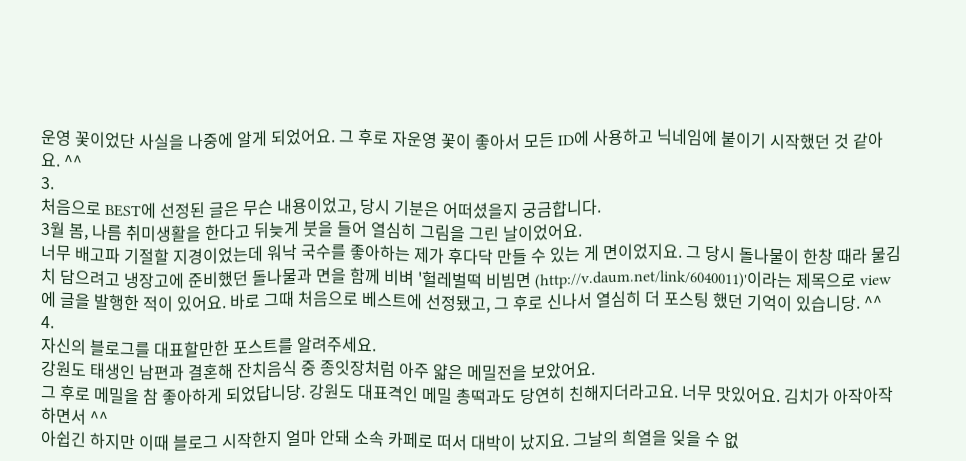운영 꽃이었단 사실을 나중에 알게 되었어요. 그 후로 자운영 꽃이 좋아서 모든 ID에 사용하고 닉네임에 붙이기 시작했던 것 같아요. ^^
3.
처음으로 BEST에 선정된 글은 무슨 내용이었고, 당시 기분은 어떠셨을지 궁금합니다.
3월 봄, 나름 취미생활을 한다고 뒤늦게 붓을 들어 열심히 그림을 그린 날이었어요.
너무 배고파 기절할 지경이었는데 워낙 국수를 좋아하는 제가 후다닥 만들 수 있는 게 면이었지요. 그 당시 돌나물이 한창 때라 물김치 담으려고 냉장고에 준비했던 돌나물과 면을 함께 비벼 '헐레벌떡 비빔면 (http://v.daum.net/link/6040011)'이라는 제목으로 view에 글을 발행한 적이 있어요. 바로 그때 처음으로 베스트에 선정됐고, 그 후로 신나서 열심히 더 포스팅 했던 기억이 있습니당. ^^
4.
자신의 블로그를 대표할만한 포스트를 알려주세요.
강원도 태생인 남편과 결혼해 잔치음식 중 종잇장처럼 아주 얇은 메밀전을 보았어요.
그 후로 메밀을 참 좋아하게 되었답니당. 강원도 대표격인 메밀 총떡과도 당연히 친해지더라고요. 너무 맛있어요. 김치가 아작아작 하면서 ^^
아쉽긴 하지만 이때 블로그 시작한지 얼마 안돼 소속 카페로 떠서 대박이 났지요. 그날의 희열을 잊을 수 없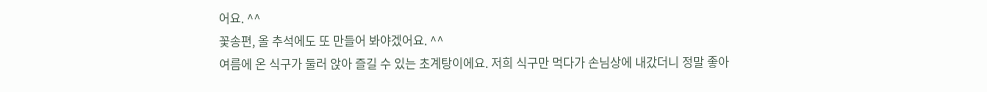어요. ^^
꽃송편, 올 추석에도 또 만들어 봐야겠어요. ^^
여름에 온 식구가 둘러 앉아 즐길 수 있는 초계탕이에요. 저희 식구만 먹다가 손님상에 내갔더니 정말 좋아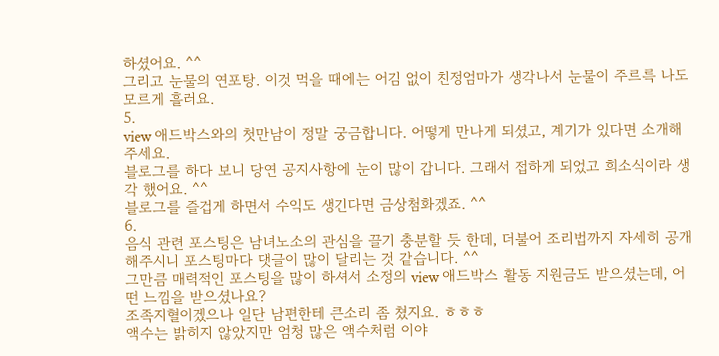하셨어요. ^^
그리고 눈물의 연포탕. 이것 먹을 때에는 어김 없이 친정엄마가 생각나서 눈물이 주르륵 나도 모르게 흘러요.
5.
view 애드박스와의 첫만남이 정말 궁금합니다. 어떻게 만나게 되셨고, 계기가 있다면 소개해주세요.
블로그를 하다 보니 당연 공지사항에 눈이 많이 갑니다. 그래서 접하게 되었고 희소식이라 생각 했어요. ^^
블로그를 즐겁게 하면서 수익도 생긴다면 금상첨화겠죠. ^^
6.
음식 관련 포스팅은 남녀노소의 관심을 끌기 충분할 듯 한데, 더불어 조리법까지 자세히 공개해주시니 포스팅마다 댓글이 많이 달리는 것 같습니다. ^^
그만큼 매력적인 포스팅을 많이 하셔서 소정의 view 애드박스 활동 지원금도 받으셨는데, 어떤 느낌을 받으셨나요?
조족지혈이겠으나 일단 남편한테 큰소리 좀 쳤지요. ㅎㅎㅎ
액수는 밝히지 않았지만 엄청 많은 액수처럼 이야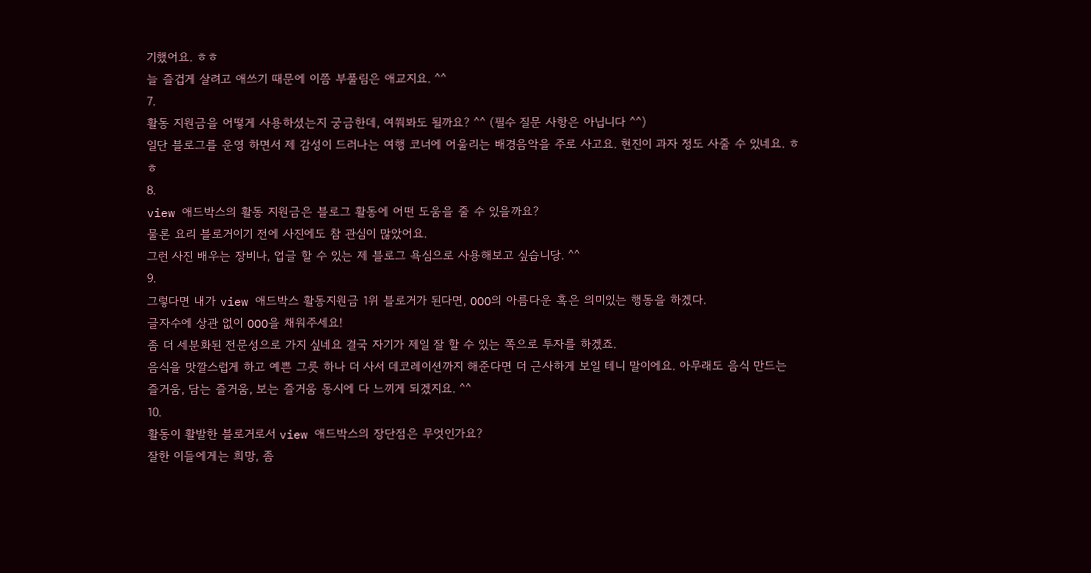기했어요. ㅎㅎ
늘 즐겁게 살려고 애쓰기 때문에 이쯤 부풀림은 애교지요. ^^
7.
활동 지원금을 어떻게 사용하셨는지 궁금한데, 여쭤봐도 될까요? ^^ (필수 질문 사항은 아닙니다 ^^)
일단 블로그를 운영 하면서 제 감성이 드러나는 여행 코너에 어울리는 배경음악을 주로 사고요. 현진이 과자 정도 사줄 수 있네요. ㅎㅎ
8.
view 애드박스의 활동 지원금은 블로그 활동에 어떤 도움을 줄 수 있을까요?
물론 요리 블로거이기 전에 사진에도 참 관심이 많았어요.
그런 사진 배우는 장비나, 업글 할 수 있는 제 블로그 욕심으로 사용해보고 싶습니당. ^^
9.
그렇다면 내가 view 애드박스 활동지원금 1위 블로거가 된다면, OOO의 아름다운 혹은 의미있는 행동을 하겠다.
글자수에 상관 없이 OOO을 채워주세요!
좀 더 세분화된 전문성으로 가지 싶네요 결국 자기가 제일 잘 할 수 있는 쪽으로 투자를 하겠죠.
음식을 맛깔스럽게 하고 예쁜 그릇 하나 더 사서 데코레이션까지 해준다면 더 근사하게 보일 테니 말이에요. 아무래도 음식 만드는 즐거움, 담는 즐거움, 보는 즐거움 동시에 다 느끼게 되겠지요. ^^
10.
활동이 활발한 블로거로서 view 애드박스의 장단점은 무엇인가요?
잘한 이들에게는 희망, 좀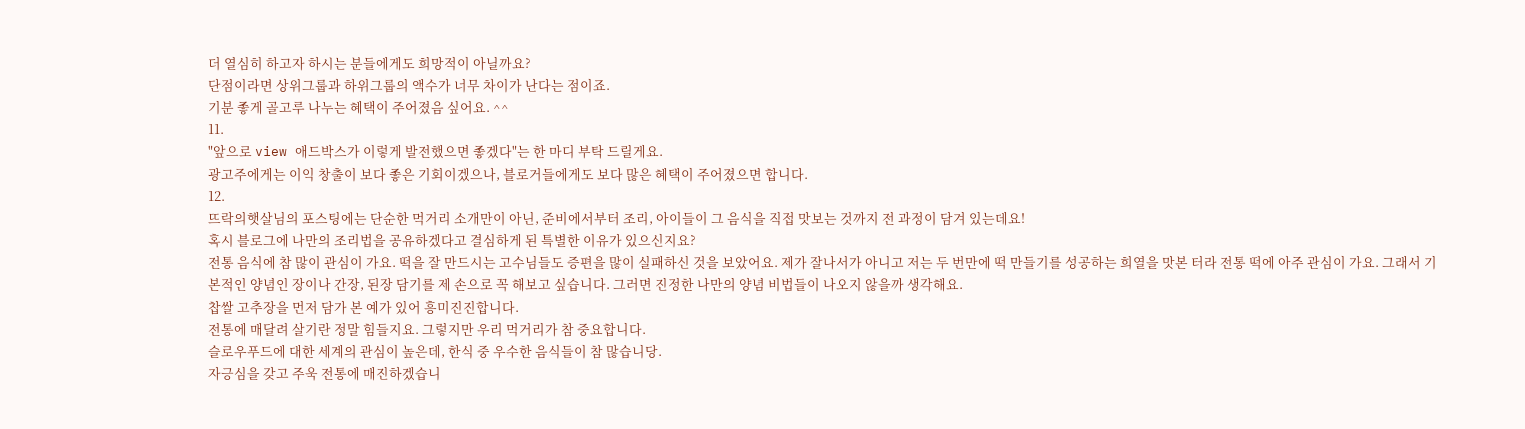더 열심히 하고자 하시는 분들에게도 희망적이 아닐까요?
단점이라면 상위그룹과 하위그룹의 액수가 너무 차이가 난다는 점이죠.
기분 좋게 골고루 나누는 혜택이 주어졌음 싶어요. ^^
11.
"앞으로 view 애드박스가 이렇게 발전했으면 좋겠다"는 한 마디 부탁 드릴게요.
광고주에게는 이익 창출이 보다 좋은 기회이겠으나, 블로거들에게도 보다 많은 혜택이 주어졌으면 합니다.
12.
뜨락의햇살님의 포스팅에는 단순한 먹거리 소개만이 아닌, 준비에서부터 조리, 아이들이 그 음식을 직접 맛보는 것까지 전 과정이 담겨 있는데요!
혹시 블로그에 나만의 조리법을 공유하겠다고 결심하게 된 특별한 이유가 있으신지요?
전통 음식에 참 많이 관심이 가요. 떡을 잘 만드시는 고수님들도 증편을 많이 실패하신 것을 보았어요. 제가 잘나서가 아니고 저는 두 번만에 떡 만들기를 성공하는 희열을 맛본 터라 전통 떡에 아주 관심이 가요. 그래서 기본적인 양념인 장이나 간장, 된장 담기를 제 손으로 꼭 해보고 싶습니다. 그러면 진정한 나만의 양념 비법들이 나오지 않을까 생각해요.
찹쌀 고추장을 먼저 담가 본 예가 있어 흥미진진합니다.
전통에 매달려 살기란 정말 힘들지요. 그렇지만 우리 먹거리가 참 중요합니다.
슬로우푸드에 대한 세계의 관심이 높은데, 한식 중 우수한 음식들이 참 많습니당.
자긍심을 갖고 주욱 전통에 매진하겠습니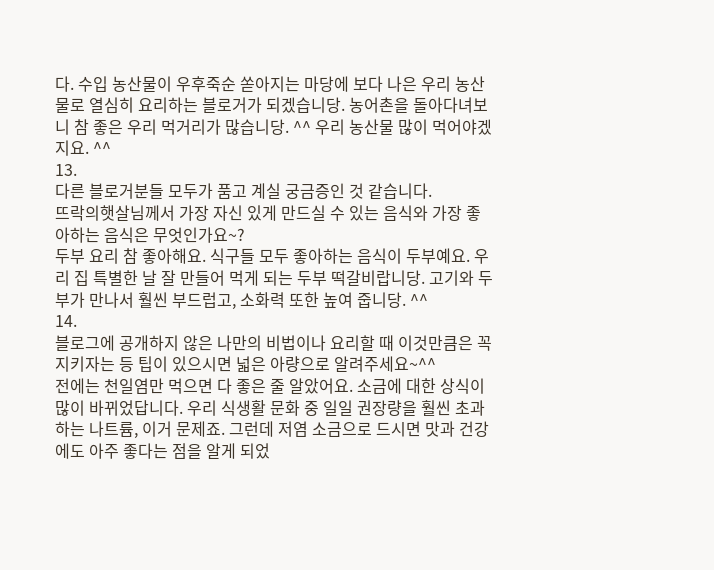다. 수입 농산물이 우후죽순 쏟아지는 마당에 보다 나은 우리 농산물로 열심히 요리하는 블로거가 되겠습니당. 농어촌을 돌아다녀보니 참 좋은 우리 먹거리가 많습니당. ^^ 우리 농산물 많이 먹어야겠지요. ^^
13.
다른 블로거분들 모두가 품고 계실 궁금증인 것 같습니다.
뜨락의햇살님께서 가장 자신 있게 만드실 수 있는 음식와 가장 좋아하는 음식은 무엇인가요~?
두부 요리 참 좋아해요. 식구들 모두 좋아하는 음식이 두부예요. 우리 집 특별한 날 잘 만들어 먹게 되는 두부 떡갈비랍니당. 고기와 두부가 만나서 훨씬 부드럽고, 소화력 또한 높여 줍니당. ^^
14.
블로그에 공개하지 않은 나만의 비법이나 요리할 때 이것만큼은 꼭 지키자는 등 팁이 있으시면 넓은 아량으로 알려주세요~^^
전에는 천일염만 먹으면 다 좋은 줄 알았어요. 소금에 대한 상식이 많이 바뀌었답니다. 우리 식생활 문화 중 일일 권장량을 훨씬 초과하는 나트륨, 이거 문제죠. 그런데 저염 소금으로 드시면 맛과 건강에도 아주 좋다는 점을 알게 되었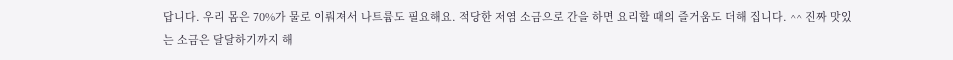답니다. 우리 몸은 70%가 물로 이뤄져서 나트륨도 필요해요. 적당한 저염 소금으로 간을 하면 요리할 때의 즐거움도 더해 집니다. ^^ 진짜 맛있는 소금은 달달하기까지 해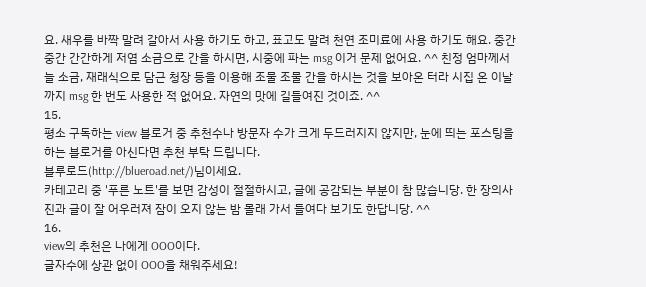요. 새우를 바짝 말려 갈아서 사용 하기도 하고, 표고도 말려 천연 조미료에 사용 하기도 해요. 중간 중간 간간하게 저염 소금으로 간을 하시면, 시중에 파는 msg 이거 문제 없어요. ^^ 친정 엄마께서 늘 소금, 재래식으로 담근 청장 등을 이용해 조물 조물 간을 하시는 것을 보아온 터라 시집 온 이날까지 msg 한 번도 사용한 적 없어요. 자연의 맛에 길들여진 것이죠. ^^
15.
평소 구독하는 view 블로거 중 추천수나 방문자 수가 크게 두드러지지 않지만, 눈에 띄는 포스팅을 하는 블로거를 아신다면 추천 부탁 드립니다.
블루로드(http://blueroad.net/)님이세요.
카테고리 중 '푸른 노트'를 보면 감성이 절절하시고, 글에 공감되는 부분이 참 많습니당. 한 장의사진과 글이 잘 어우러져 잠이 오지 않는 밤 몰래 가서 들여다 보기도 한답니당. ^^
16.
view의 추천은 나에게 OOO이다.
글자수에 상관 없이 OOO을 채워주세요!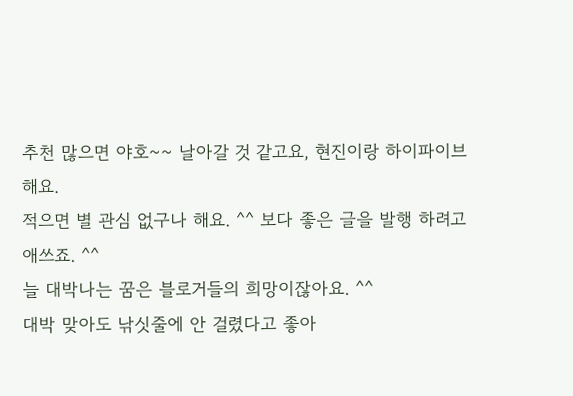추천 많으면 야호~~ 날아갈 것 같고요, 현진이랑 하이파이브 해요.
적으면 별 관심 없구나 해요. ^^ 보다 좋은 글을 발행 하려고 애쓰죠. ^^
늘 대박나는 꿈은 블로거들의 희망이잖아요. ^^
대박 맞아도 낚싯줄에 안 걸렸다고 좋아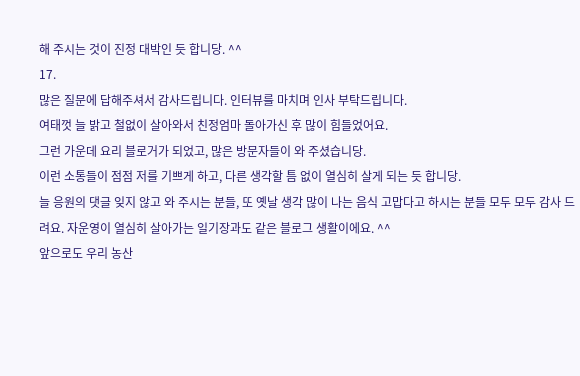해 주시는 것이 진정 대박인 듯 합니당. ^^
17.
많은 질문에 답해주셔서 감사드립니다. 인터뷰를 마치며 인사 부탁드립니다.
여태껏 늘 밝고 철없이 살아와서 친정엄마 돌아가신 후 많이 힘들었어요.
그런 가운데 요리 블로거가 되었고, 많은 방문자들이 와 주셨습니당.
이런 소통들이 점점 저를 기쁘게 하고, 다른 생각할 틈 없이 열심히 살게 되는 듯 합니당.
늘 응원의 댓글 잊지 않고 와 주시는 분들, 또 옛날 생각 많이 나는 음식 고맙다고 하시는 분들 모두 모두 감사 드려요. 자운영이 열심히 살아가는 일기장과도 같은 블로그 생활이에요. ^^
앞으로도 우리 농산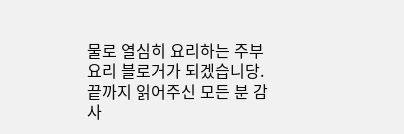물로 열심히 요리하는 주부 요리 블로거가 되겠습니당.
끝까지 읽어주신 모든 분 감사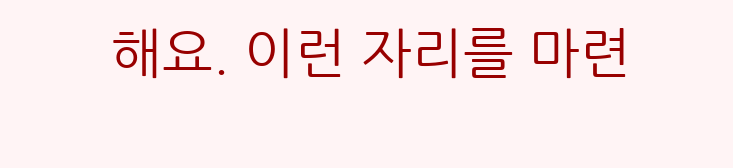해요. 이런 자리를 마련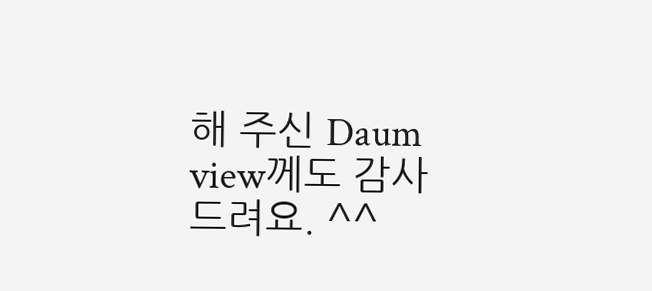해 주신 Daum view께도 감사 드려요. ^^